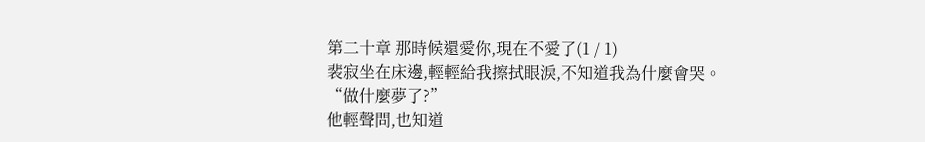第二十章 那時候還愛你,現在不愛了(1 / 1)
裴寂坐在床邊,輕輕給我擦拭眼淚,不知道我為什麼會哭。
“做什麼夢了?”
他輕聲問,也知道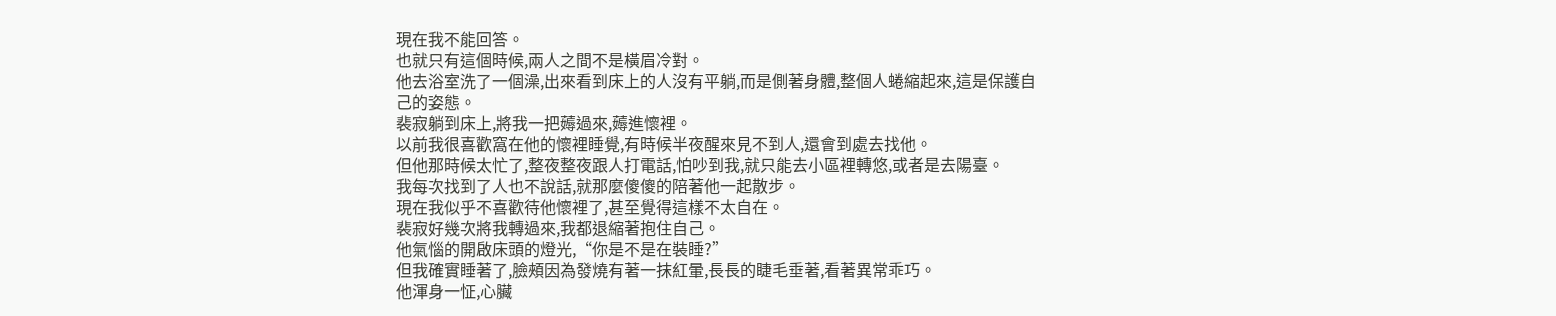現在我不能回答。
也就只有這個時候,兩人之間不是橫眉冷對。
他去浴室洗了一個澡,出來看到床上的人沒有平躺,而是側著身體,整個人蜷縮起來,這是保護自己的姿態。
裴寂躺到床上,將我一把薅過來,薅進懷裡。
以前我很喜歡窩在他的懷裡睡覺,有時候半夜醒來見不到人,還會到處去找他。
但他那時候太忙了,整夜整夜跟人打電話,怕吵到我,就只能去小區裡轉悠,或者是去陽臺。
我每次找到了人也不說話,就那麼傻傻的陪著他一起散步。
現在我似乎不喜歡待他懷裡了,甚至覺得這樣不太自在。
裴寂好幾次將我轉過來,我都退縮著抱住自己。
他氣惱的開啟床頭的燈光,“你是不是在裝睡?”
但我確實睡著了,臉頰因為發燒有著一抹紅暈,長長的睫毛垂著,看著異常乖巧。
他渾身一怔,心臟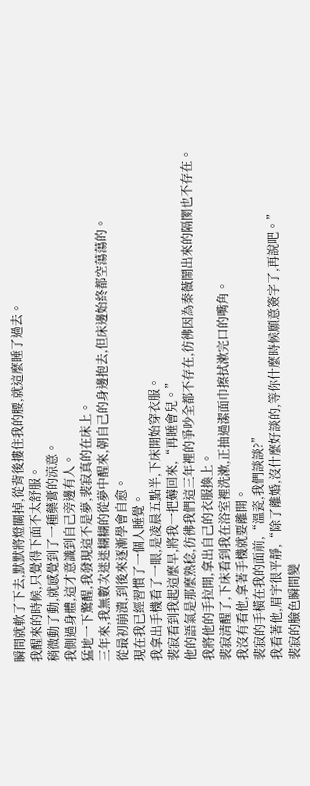瞬間就軟了下去,默默將燈關掉,從背後摟住我的腰,就這麼睡了過去。
我醒來的時候,只覺得下面不太舒服。
稍微動了動,就感覺到了一種藥膏的涼意。
我側過身體,這才意識到自己旁邊有人。
猛地一下驚醒,我發現這不是夢,裴寂真的在床上。
三年來,我無數次迷迷糊糊的從夢中醒來,朝自己的身邊抱去,但床邊始終都空蕩蕩的。
從最初崩潰,到後來逐漸學會自愈。
現在我已經習慣了一個人睡覺。
我拿出手機看了一眼,是凌晨五點半,下床開始穿衣服。
裴寂看到我起這麼早,將我一把薅回來,“再睡會兒。”
他的語氣是那麼熟稔,彷彿我們這三年裡的爭吵全都不存在,彷彿因為秦薇鬧出來的隔閡也不存在。
我將他的手拉開,拿出自己的衣服換上。
裴寂清醒了,下床看到我在浴室裡洗漱,正抽過潔面巾擦拭漱完口的嘴角。
我沒有看他,拿著手機就要離開。
裴寂的手橫在我的面前,“溫瓷,我們談談?”
我看著他,眉宇很平靜,“除了離婚,沒什麼好談的,等你什麼時候願意簽字了,再說吧。”
裴寂的臉色瞬間變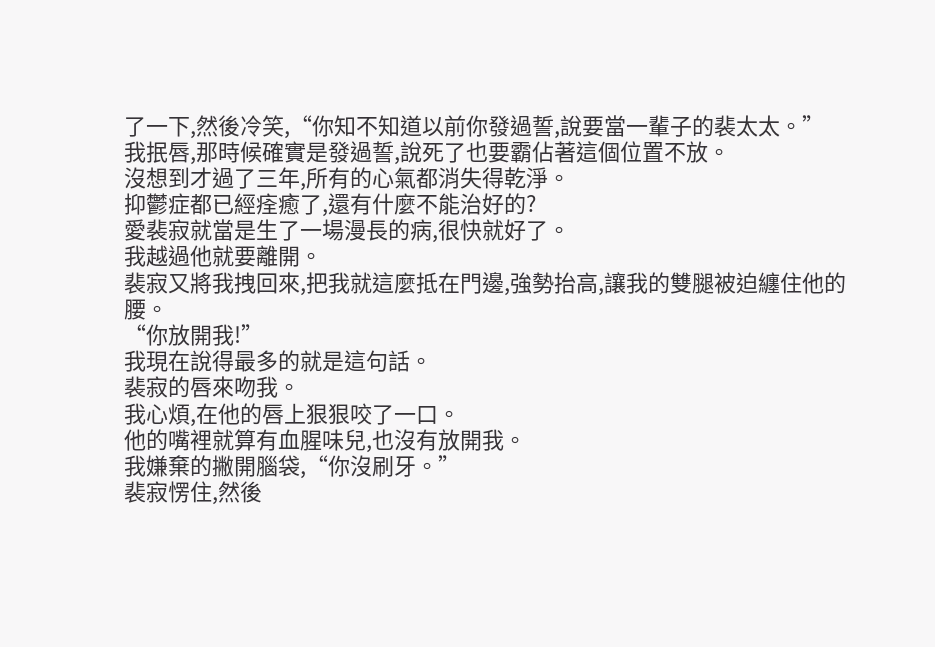了一下,然後冷笑,“你知不知道以前你發過誓,說要當一輩子的裴太太。”
我抿唇,那時候確實是發過誓,說死了也要霸佔著這個位置不放。
沒想到才過了三年,所有的心氣都消失得乾淨。
抑鬱症都已經痊癒了,還有什麼不能治好的?
愛裴寂就當是生了一場漫長的病,很快就好了。
我越過他就要離開。
裴寂又將我拽回來,把我就這麼抵在門邊,強勢抬高,讓我的雙腿被迫纏住他的腰。
“你放開我!”
我現在說得最多的就是這句話。
裴寂的唇來吻我。
我心煩,在他的唇上狠狠咬了一口。
他的嘴裡就算有血腥味兒,也沒有放開我。
我嫌棄的撇開腦袋,“你沒刷牙。”
裴寂愣住,然後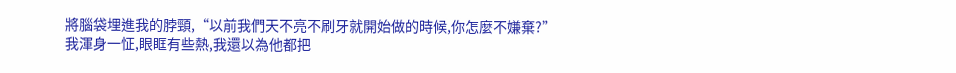將腦袋埋進我的脖頸,“以前我們天不亮不刷牙就開始做的時候,你怎麼不嫌棄?”
我渾身一怔,眼眶有些熱,我還以為他都把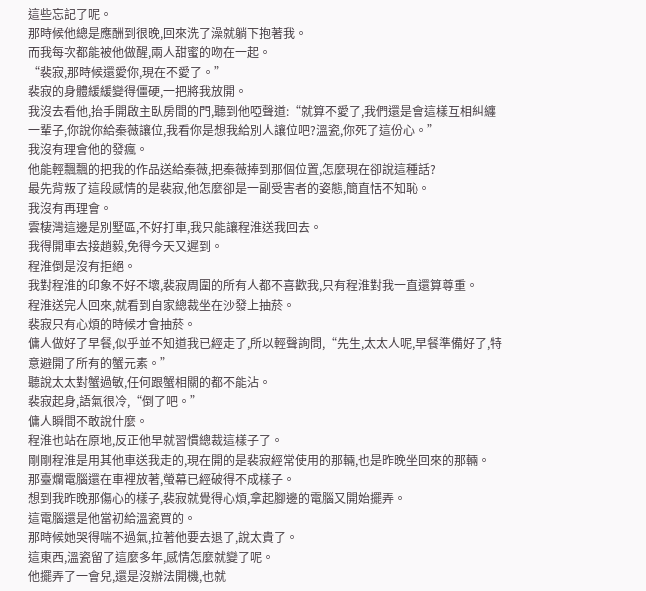這些忘記了呢。
那時候他總是應酬到很晚,回來洗了澡就躺下抱著我。
而我每次都能被他做醒,兩人甜蜜的吻在一起。
“裴寂,那時候還愛你,現在不愛了。”
裴寂的身體緩緩變得僵硬,一把將我放開。
我沒去看他,抬手開啟主臥房間的門,聽到他啞聲道:“就算不愛了,我們還是會這樣互相糾纏一輩子,你說你給秦薇讓位,我看你是想我給別人讓位吧?溫瓷,你死了這份心。”
我沒有理會他的發瘋。
他能輕飄飄的把我的作品送給秦薇,把秦薇捧到那個位置,怎麼現在卻說這種話?
最先背叛了這段感情的是裴寂,他怎麼卻是一副受害者的姿態,簡直恬不知恥。
我沒有再理會。
雲棲灣這邊是別墅區,不好打車,我只能讓程淮送我回去。
我得開車去接趙毅,免得今天又遲到。
程淮倒是沒有拒絕。
我對程淮的印象不好不壞,裴寂周圍的所有人都不喜歡我,只有程淮對我一直還算尊重。
程淮送完人回來,就看到自家總裁坐在沙發上抽菸。
裴寂只有心煩的時候才會抽菸。
傭人做好了早餐,似乎並不知道我已經走了,所以輕聲詢問,“先生,太太人呢,早餐準備好了,特意避開了所有的蟹元素。”
聽說太太對蟹過敏,任何跟蟹相關的都不能沾。
裴寂起身,語氣很冷,“倒了吧。”
傭人瞬間不敢說什麼。
程淮也站在原地,反正他早就習慣總裁這樣子了。
剛剛程淮是用其他車送我走的,現在開的是裴寂經常使用的那輛,也是昨晚坐回來的那輛。
那臺爛電腦還在車裡放著,螢幕已經破得不成樣子。
想到我昨晚那傷心的樣子,裴寂就覺得心煩,拿起腳邊的電腦又開始擺弄。
這電腦還是他當初給溫瓷買的。
那時候她哭得喘不過氣,拉著他要去退了,說太貴了。
這東西,溫瓷留了這麼多年,感情怎麼就變了呢。
他擺弄了一會兒,還是沒辦法開機,也就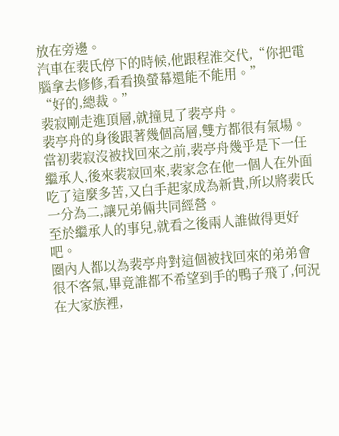放在旁邊。
汽車在裴氏停下的時候,他跟程淮交代,“你把電腦拿去修修,看看換螢幕還能不能用。”
“好的,總裁。”
裴寂剛走進頂層,就撞見了裴亭舟。
裴亭舟的身後跟著幾個高層,雙方都很有氣場。
當初裴寂沒被找回來之前,裴亭舟幾乎是下一任繼承人,後來裴寂回來,裴家念在他一個人在外面吃了這麼多苦,又白手起家成為新貴,所以將裴氏一分為二,讓兄弟倆共同經營。
至於繼承人的事兒,就看之後兩人誰做得更好吧。
圈內人都以為裴亭舟對這個被找回來的弟弟會很不客氣,畢竟誰都不希望到手的鴨子飛了,何況在大家族裡,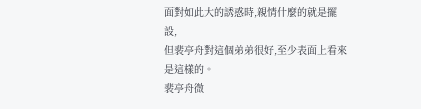面對如此大的誘惑時,親情什麼的就是擺設,
但裴亭舟對這個弟弟很好,至少表面上看來是這樣的。
裴亭舟微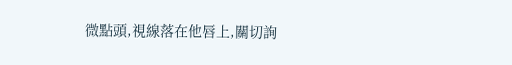微點頭,視線落在他唇上,關切詢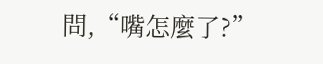問,“嘴怎麼了?”